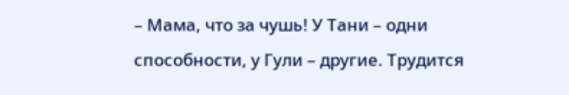– Мама, что за чушь! У Тани – одни способности, у Гули – другие. Трудится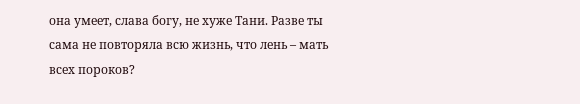она умеет, слава богу, не хуже Тани. Разве ты сама не повторяла всю жизнь, что лень – мать всех пороков?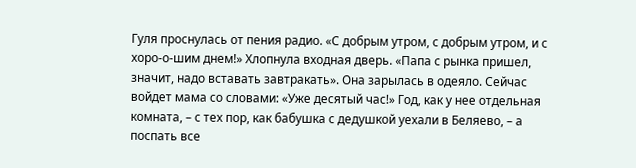Гуля проснулась от пения радио. «С добрым утром, с добрым утром, и с хоро-о-шим днем!» Хлопнула входная дверь. «Папа с рынка пришел, значит, надо вставать завтракать». Она зарылась в одеяло. Сейчас войдет мама со словами: «Уже десятый час!» Год, как у нее отдельная комната, – с тех пор, как бабушка с дедушкой уехали в Беляево, – а поспать все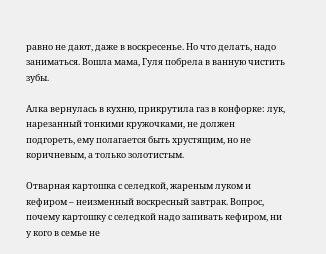равно не дают, даже в воскресенье. Но что делать, надо заниматься. Вошла мама, Гуля побрела в ванную чистить зубы.

Алка вернулась в кухню, прикрутила газ в конфорке: лук, нарезанный тонкими кружочками, не должен подгореть, ему полагается быть хрустящим, но не коричневым, а только золотистым.

Отварная картошка с селедкой, жареным луком и кефиром – неизменный воскресный завтрак. Вопрос, почему картошку с селедкой надо запивать кефиром, ни у кого в семье не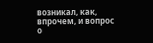возникал, как, впрочем, и вопрос о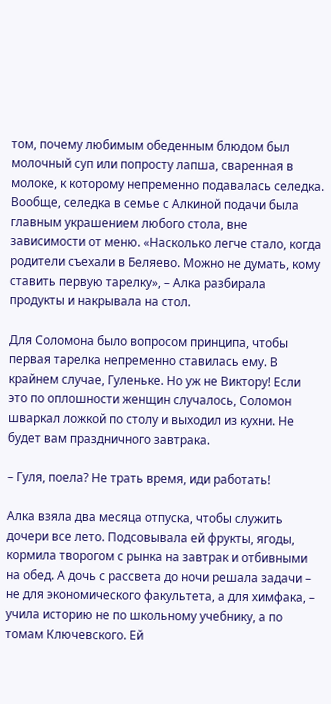том, почему любимым обеденным блюдом был молочный суп или попросту лапша, сваренная в молоке, к которому непременно подавалась селедка. Вообще, селедка в семье с Алкиной подачи была главным украшением любого стола, вне зависимости от меню. «Насколько легче стало, когда родители съехали в Беляево. Можно не думать, кому ставить первую тарелку», – Алка разбирала продукты и накрывала на стол.

Для Соломона было вопросом принципа, чтобы первая тарелка непременно ставилась ему. В крайнем случае, Гуленьке. Но уж не Виктору! Если это по оплошности женщин случалось, Соломон шваркал ложкой по столу и выходил из кухни. Не будет вам праздничного завтрака.

– Гуля, поела? Не трать время, иди работать!

Алка взяла два месяца отпуска, чтобы служить дочери все лето. Подсовывала ей фрукты, ягоды, кормила творогом с рынка на завтрак и отбивными на обед. А дочь с рассвета до ночи решала задачи – не для экономического факультета, а для химфака, – учила историю не по школьному учебнику, а по томам Ключевского. Ей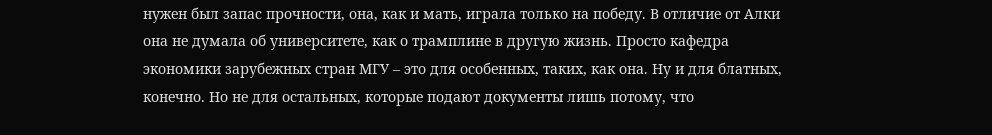нужен был запас прочности, она, как и мать, играла только на победу. В отличие от Алки она не думала об университете, как о трамплине в другую жизнь. Просто кафедра экономики зарубежных стран МГУ – это для особенных, таких, как она. Ну и для блатных, конечно. Но не для остальных, которые подают документы лишь потому, что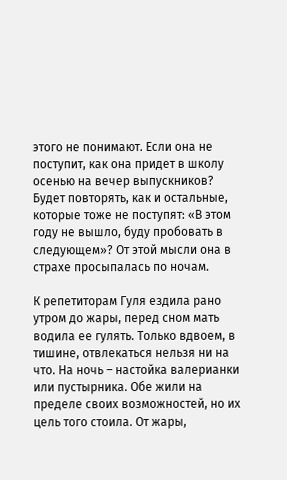этого не понимают. Если она не поступит, как она придет в школу осенью на вечер выпускников? Будет повторять, как и остальные, которые тоже не поступят: «В этом году не вышло, буду пробовать в следующем»? От этой мысли она в страхе просыпалась по ночам.

К репетиторам Гуля ездила рано утром до жары, перед сном мать водила ее гулять. Только вдвоем, в тишине, отвлекаться нельзя ни на что. На ночь – настойка валерианки или пустырника. Обе жили на пределе своих возможностей, но их цель того стоила. От жары,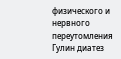физического и нервного переутомления Гулин диатез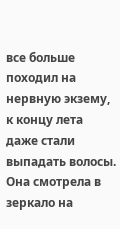все больше походил на нервную экзему, к концу лета даже стали выпадать волосы. Она смотрела в зеркало на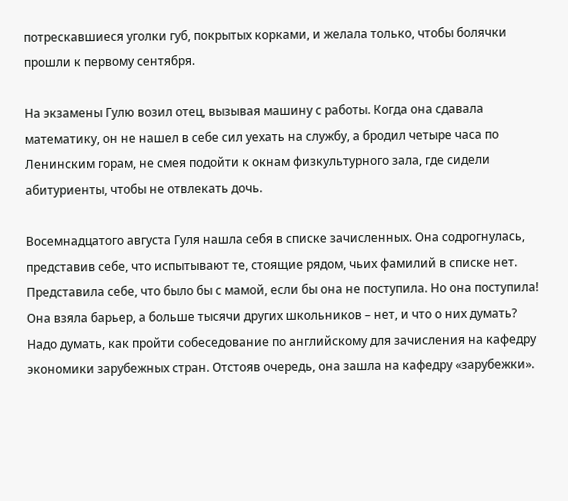потрескавшиеся уголки губ, покрытых корками, и желала только, чтобы болячки прошли к первому сентября.

На экзамены Гулю возил отец, вызывая машину с работы. Когда она сдавала математику, он не нашел в себе сил уехать на службу, а бродил четыре часа по Ленинским горам, не смея подойти к окнам физкультурного зала, где сидели абитуриенты, чтобы не отвлекать дочь.

Восемнадцатого августа Гуля нашла себя в списке зачисленных. Она содрогнулась, представив себе, что испытывают те, стоящие рядом, чьих фамилий в списке нет. Представила себе, что было бы с мамой, если бы она не поступила. Но она поступила! Она взяла барьер, а больше тысячи других школьников – нет, и что о них думать? Надо думать, как пройти собеседование по английскому для зачисления на кафедру экономики зарубежных стран. Отстояв очередь, она зашла на кафедру «зарубежки».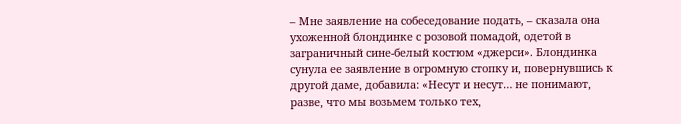– Мне заявление на собеседование подать, – сказала она ухоженной блондинке с розовой помадой, одетой в заграничный сине-белый костюм «джерси». Блондинка сунула ее заявление в огромную стопку и, повернувшись к другой даме, добавила: «Несут и несут… не понимают, разве, что мы возьмем только тех,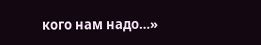кого нам надо…»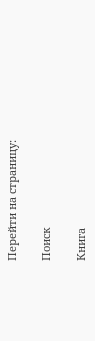Перейти на страницу:

Поиск

Книга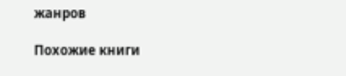жанров

Похожие книги